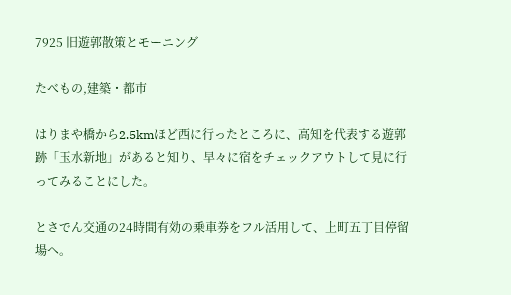7925 旧遊郭散策とモーニング

たべもの,建築・都市

はりまや橋から2.5kmほど西に行ったところに、高知を代表する遊郭跡「玉水新地」があると知り、早々に宿をチェックアウトして見に行ってみることにした。

とさでん交通の24時間有効の乗車券をフル活用して、上町五丁目停留場へ。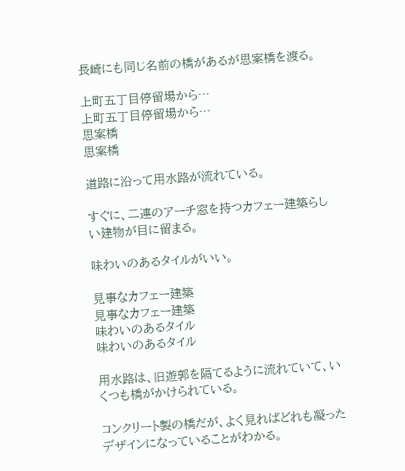長崎にも同じ名前の橋があるが思案橋を渡る。

上町五丁目停留場から…
上町五丁目停留場から…
思案橋
思案橋

道路に沿って用水路が流れている。

すぐに、二連のアーチ窓を持つカフェー建築らしい建物が目に留まる。

味わいのあるタイルがいい。

見事なカフェー建築
見事なカフェー建築
味わいのあるタイル
味わいのあるタイル

用水路は、旧遊郭を隔てるように流れていて、いくつも橋がかけられている。

コンクリート製の橋だが、よく見ればどれも凝ったデザインになっていることがわかる。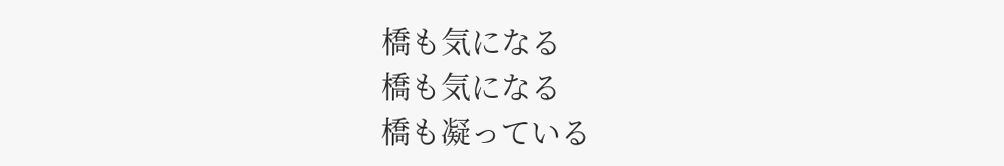橋も気になる
橋も気になる
橋も凝っている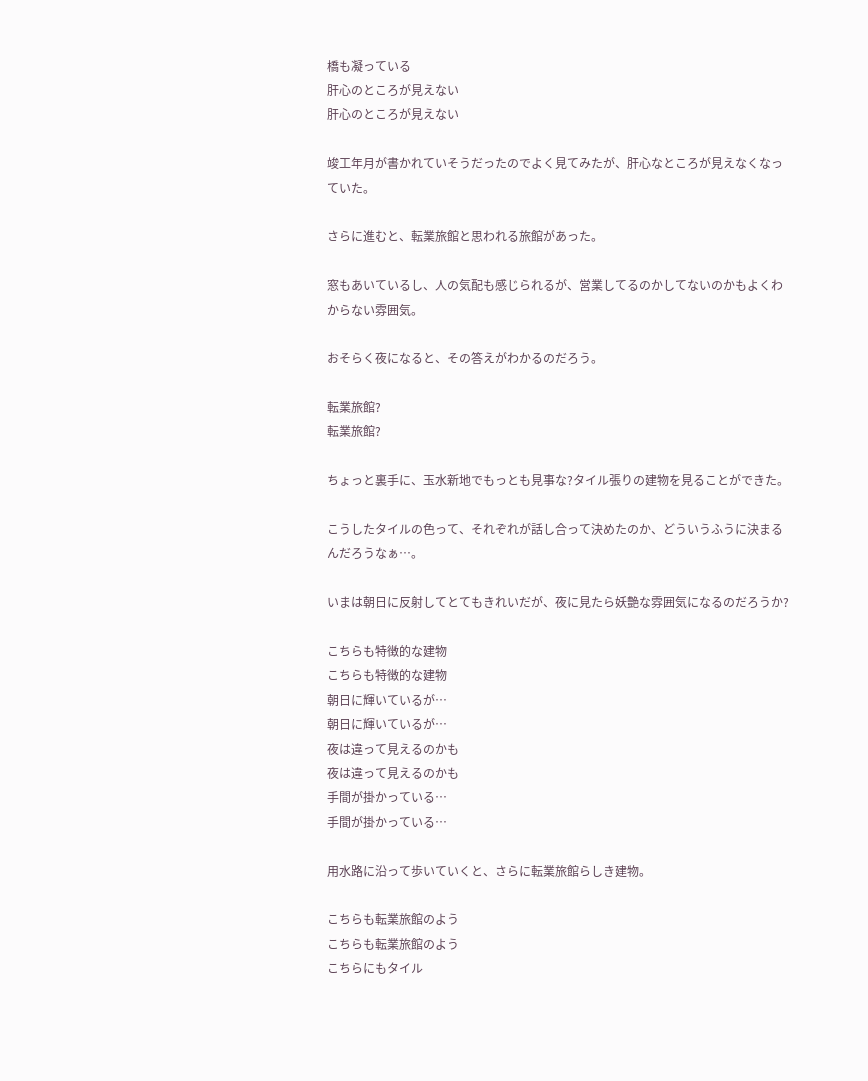橋も凝っている
肝心のところが見えない
肝心のところが見えない

竣工年月が書かれていそうだったのでよく見てみたが、肝心なところが見えなくなっていた。

さらに進むと、転業旅館と思われる旅館があった。

窓もあいているし、人の気配も感じられるが、営業してるのかしてないのかもよくわからない雰囲気。

おそらく夜になると、その答えがわかるのだろう。

転業旅館?
転業旅館?

ちょっと裏手に、玉水新地でもっとも見事な?タイル張りの建物を見ることができた。

こうしたタイルの色って、それぞれが話し合って決めたのか、どういうふうに決まるんだろうなぁ…。

いまは朝日に反射してとてもきれいだが、夜に見たら妖艶な雰囲気になるのだろうか?

こちらも特徴的な建物
こちらも特徴的な建物
朝日に輝いているが…
朝日に輝いているが…
夜は違って見えるのかも
夜は違って見えるのかも
手間が掛かっている…
手間が掛かっている…

用水路に沿って歩いていくと、さらに転業旅館らしき建物。

こちらも転業旅館のよう
こちらも転業旅館のよう
こちらにもタイル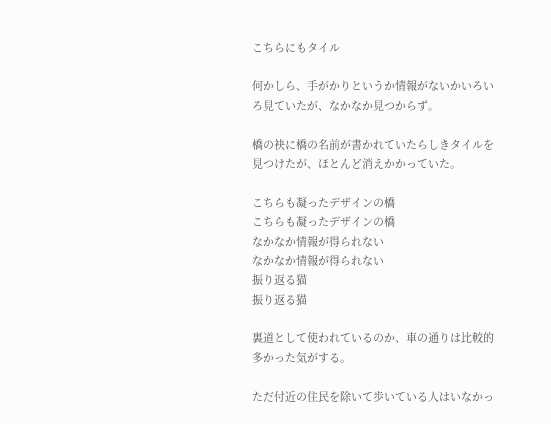こちらにもタイル

何かしら、手がかりというか情報がないかいろいろ見ていたが、なかなか見つからず。

橋の袂に橋の名前が書かれていたらしきタイルを見つけたが、ほとんど消えかかっていた。

こちらも凝ったデザインの橋
こちらも凝ったデザインの橋
なかなか情報が得られない
なかなか情報が得られない
振り返る猫
振り返る猫

裏道として使われているのか、車の通りは比較的多かった気がする。

ただ付近の住民を除いて歩いている人はいなかっ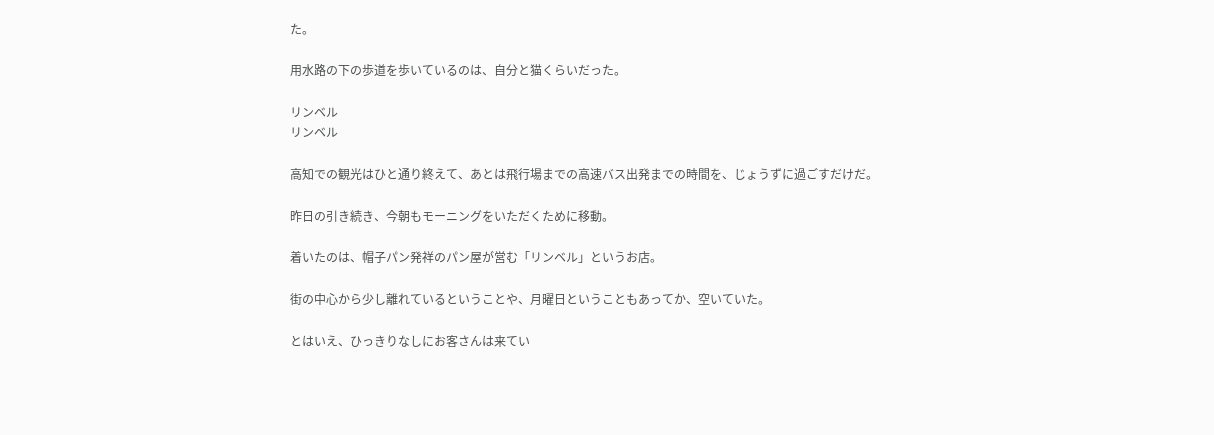た。

用水路の下の歩道を歩いているのは、自分と猫くらいだった。

リンベル
リンベル

高知での観光はひと通り終えて、あとは飛行場までの高速バス出発までの時間を、じょうずに過ごすだけだ。

昨日の引き続き、今朝もモーニングをいただくために移動。

着いたのは、帽子パン発祥のパン屋が営む「リンベル」というお店。

街の中心から少し離れているということや、月曜日ということもあってか、空いていた。

とはいえ、ひっきりなしにお客さんは来てい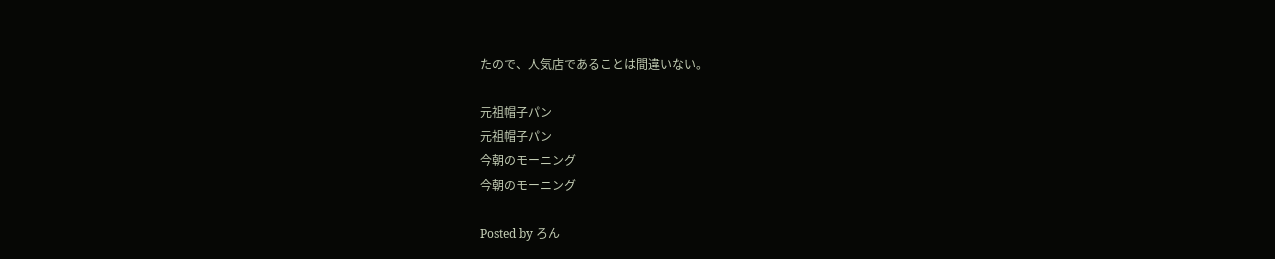たので、人気店であることは間違いない。

元祖帽子パン
元祖帽子パン
今朝のモーニング
今朝のモーニング

Posted by ろん